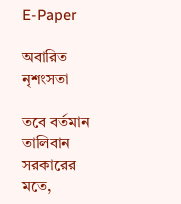E-Paper

অবারিত নৃশংসতা

তবে বর্তমান তালিবান সরকারের মতে,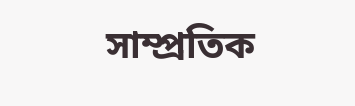সাম্প্রতিক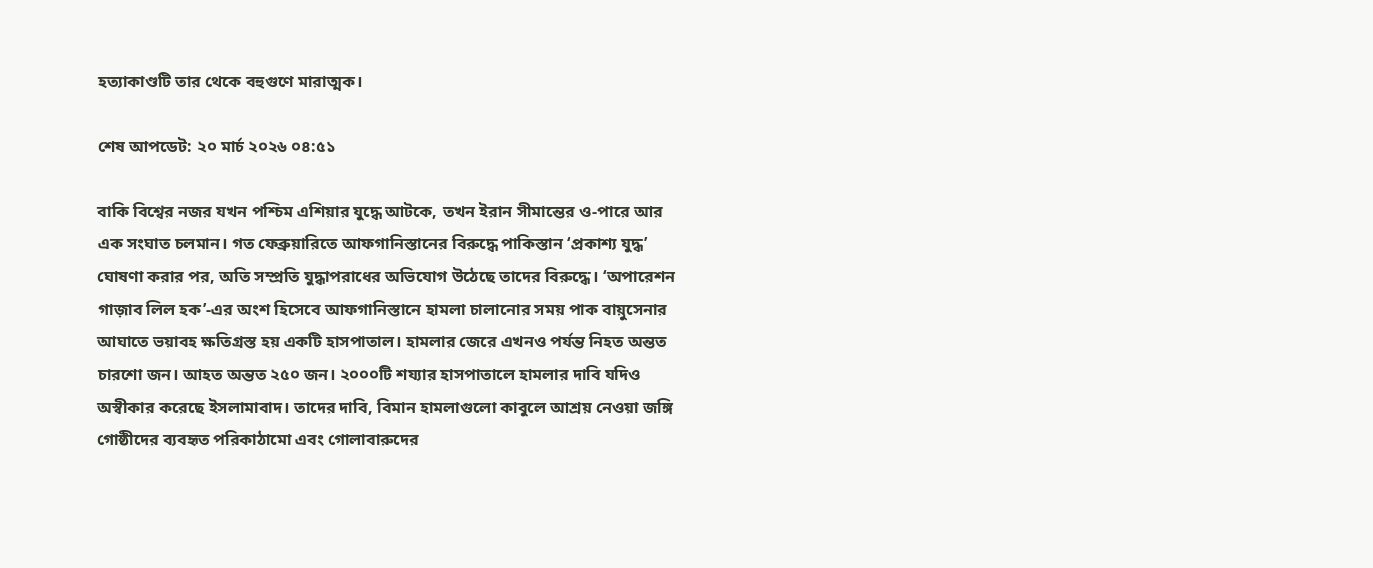হত্যাকাণ্ডটি তার থেকে বহুগুণে মারাত্মক।

শেষ আপডেট: ২০ মার্চ ২০২৬ ০৪:৫১

বাকি বিশ্বের নজর যখন পশ্চিম এশিয়ার যুদ্ধে আটকে, তখন ইরান সীমান্তের ও-পারে আর এক সংঘাত চলমান। গত ফেব্রুয়ারিতে আফগানিস্তানের বিরুদ্ধে পাকিস্তান ‘প্রকাশ্য যুদ্ধ’ ঘোষণা করার পর, অতি সম্প্রতি যুদ্ধাপরাধের অভিযোগ উঠেছে তাদের বিরুদ্ধে। ‘অপারেশন গাজ়াব লিল হক’-এর অংশ হিসেবে আফগানিস্তানে হামলা চালানোর সময় পাক বায়ুসেনার আঘাতে ভয়াবহ ক্ষতিগ্রস্ত হয় একটি হাসপাতাল। হামলার জেরে এখনও পর্যন্ত নিহত অন্তত চারশো জন। আহত অন্তত ২৫০ জন। ২০০০টি শয্যার হাসপাতালে হামলার দাবি যদিও অস্বীকার করেছে ইসলামাবাদ। তাদের দাবি, বিমান হামলাগুলো কাবুলে আশ্রয় নেওয়া জঙ্গি গোষ্ঠীদের ব্যবহৃত পরিকাঠামো এবং গোলাবারুদের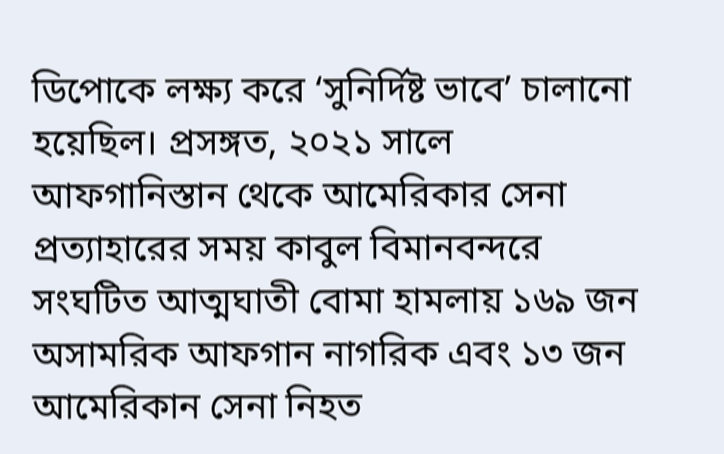ডিপোকে লক্ষ্য করে ‘সুনির্দিষ্ট ভাবে’ চালানো হয়েছিল। প্রসঙ্গত, ২০২১ সালে আফগানিস্তান থেকে আমেরিকার সেনা প্রত্যাহারের সময় কাবুল বিমানবন্দরে সংঘটিত আত্মঘাতী বোমা হামলায় ১৬৯ জন অসামরিক আফগান নাগরিক এবং ১৩ জন আমেরিকান সেনা নিহত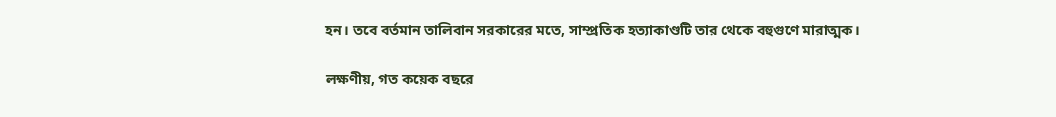হন। তবে বর্তমান তালিবান সরকারের মতে, সাম্প্রতিক হত্যাকাণ্ডটি তার থেকে বহুগুণে মারাত্মক।

লক্ষণীয়, গত কয়েক বছরে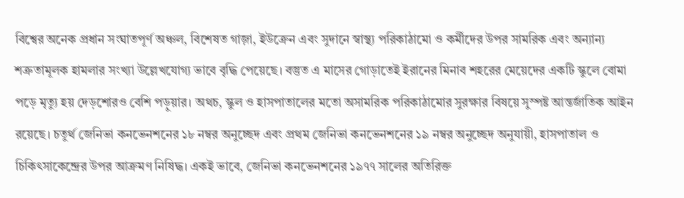বিশ্বের অনেক প্রধান সংঘাতপূর্ণ অঞ্চল, বিশেষত গাজ়া, ইউক্রেন এবং সুদানে স্বাস্থ্য পরিকাঠামো ও কর্মীদের উপর সামরিক এবং অন্যান্য শত্রুতামূলক হামলার সংখ্যা উল্লেখযোগ্য ভাবে বৃদ্ধি পেয়েছে। বস্তুত এ মাসের গোড়াতেই ইরানের মিনাব শহরের মেয়েদের একটি স্কুলে বোমা পড়ে মৃত্যু হয় দেড়শোরও বেশি পড়ুয়ার। অথচ, স্কুল ও হাসপাতালের মতো অসামরিক পরিকাঠামোর সুরক্ষার বিষয়ে সুস্পষ্ট আন্তর্জাতিক আইন রয়েছে। চতুর্থ জেনিভা কনভেনশনের ১৮ নম্বর অনুচ্ছেদ এবং প্রথম জেনিভা কনভেনশনের ১৯ নম্বর অনুচ্ছেদ অনুযায়ী, হাসপাতাল ও চিকিৎসাকেন্দ্রের উপর আক্রমণ নিষিদ্ধ। একই ভাবে, জেনিভা কনভেনশনের ১৯৭৭ সালের অতিরিক্ত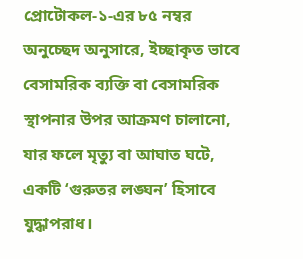প্রোটোকল-১-এর ৮৫ নম্বর অনুচ্ছেদ অনুসারে, ইচ্ছাকৃত ভাবে বেসামরিক ব্যক্তি বা বেসামরিক স্থাপনার উপর আক্রমণ চালানো, যার ফলে মৃত্যু বা আঘাত ঘটে, একটি ‘গুরুতর লঙ্ঘন’ হিসাবে যুদ্ধাপরাধ।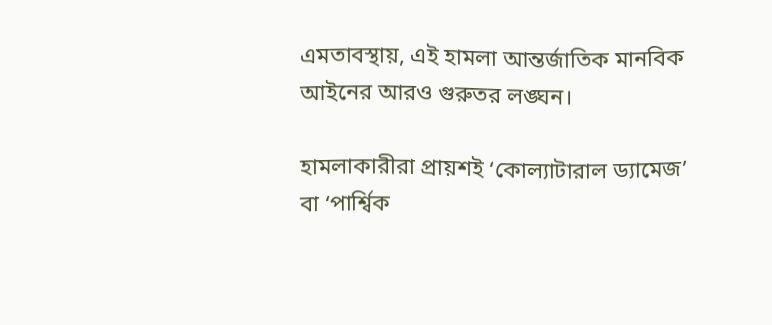এমতাবস্থায়, এই হামলা আন্তর্জাতিক মানবিক আইনের আরও গুরুতর লঙ্ঘন।

হামলাকারীরা প্রায়শই ‘কোল্যাটারাল ড্যামেজ’ বা ‘পার্শ্বিক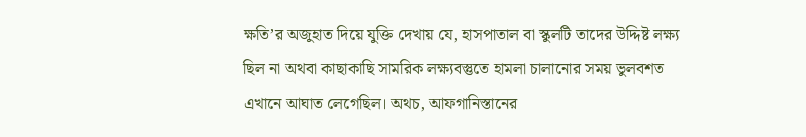ক্ষতি’র অজুহাত দিয়ে যুক্তি দেখায় যে, হাসপাতাল বা স্কুলটি তাদের উদ্দিষ্ট লক্ষ্য ছিল না অথবা কাছাকাছি সামরিক লক্ষ্যবস্তুতে হামলা চালানোর সময় ভুলবশত এখানে আঘাত লেগেছিল। অথচ, আফগানিস্তানের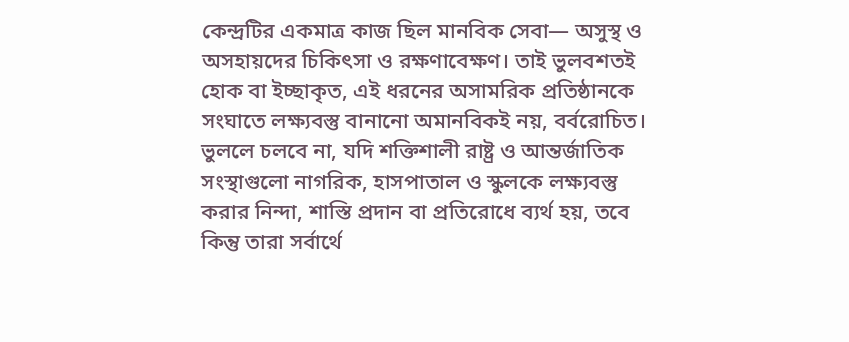কেন্দ্রটির একমাত্র কাজ ছিল মানবিক সেবা— অসুস্থ ও অসহায়দের চিকিৎসা ও রক্ষণাবেক্ষণ। তাই ভুলবশতই হোক বা ইচ্ছাকৃত, এই ধরনের অসামরিক প্রতিষ্ঠানকে সংঘাতে লক্ষ্যবস্তু বানানো অমানবিকই নয়, বর্বরোচিত। ভুললে চলবে না, যদি শক্তিশালী রাষ্ট্র ও আন্তর্জাতিক সংস্থাগুলো নাগরিক, হাসপাতাল ও স্কুলকে লক্ষ্যবস্তু করার নিন্দা, শাস্তি প্রদান বা প্রতিরোধে ব্যর্থ হয়, তবে কিন্তু তারা সর্বার্থে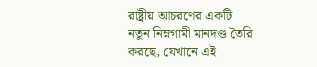রাষ্ট্রীয় আচরণের একটি নতুন নিম্নগামী মানদণ্ড তৈরি করছে, যেখানে এই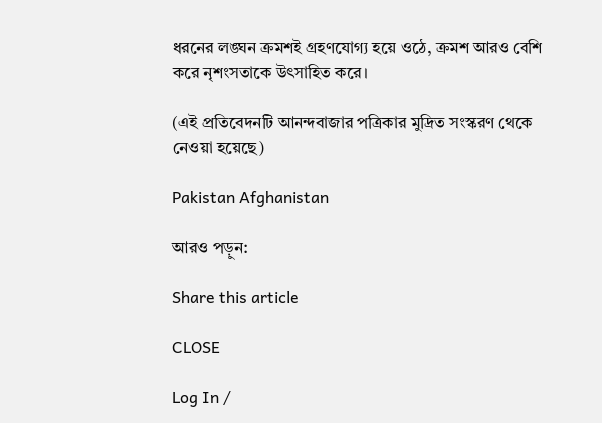ধরনের লঙ্ঘন ক্রমশই গ্রহণযোগ্য হয়ে ওঠে, ক্রমশ আরও বেশি করে নৃশংসতাকে উৎসাহিত করে।

(এই প্রতিবেদনটি আনন্দবাজার পত্রিকার মুদ্রিত সংস্করণ থেকে নেওয়া হয়েছে)

Pakistan Afghanistan

আরও পড়ুন:

Share this article

CLOSE

Log In /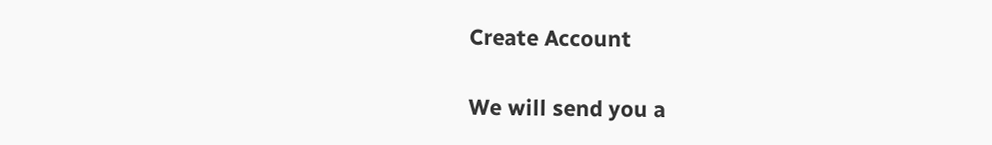Create Account

We will send you a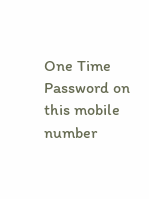One Time Password on this mobile number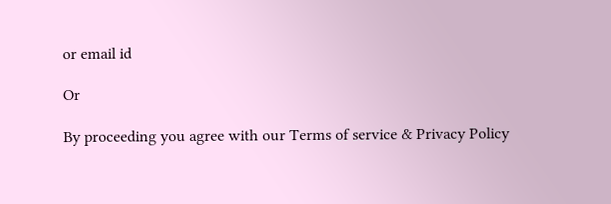or email id

Or

By proceeding you agree with our Terms of service & Privacy Policy